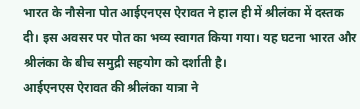भारत के नौसेना पोत आईएनएस ऐरावत ने हाल ही में श्रीलंका में दस्तक दी। इस अवसर पर पोत का भव्य स्वागत किया गया। यह घटना भारत और श्रीलंका के बीच समुद्री सहयोग को दर्शाती है।
आईएनएस ऐरावत की श्रीलंका यात्रा ने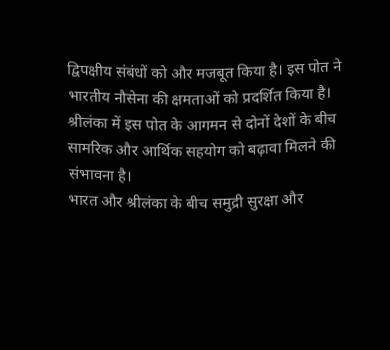द्विपक्षीय संबंधों को और मजबूत किया है। इस पोत ने भारतीय नौसेना की क्षमताओं को प्रदर्शित किया है। श्रीलंका में इस पोत के आगमन से दोनों देशों के बीच सामरिक और आर्थिक सहयोग को बढ़ावा मिलने की संभावना है।
भारत और श्रीलंका के बीच समुद्री सुरक्षा और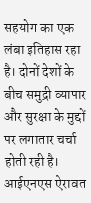सहयोग का एक लंबा इतिहास रहा है। दोनों देशों के बीच समुद्री व्यापार और सुरक्षा के मुद्दों पर लगातार चर्चा होती रही है। आईएनएस ऐरावत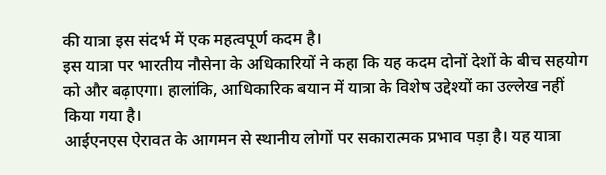की यात्रा इस संदर्भ में एक महत्वपूर्ण कदम है।
इस यात्रा पर भारतीय नौसेना के अधिकारियों ने कहा कि यह कदम दोनों देशों के बीच सहयोग को और बढ़ाएगा। हालांकि, आधिकारिक बयान में यात्रा के विशेष उद्देश्यों का उल्लेख नहीं किया गया है।
आईएनएस ऐरावत के आगमन से स्थानीय लोगों पर सकारात्मक प्रभाव पड़ा है। यह यात्रा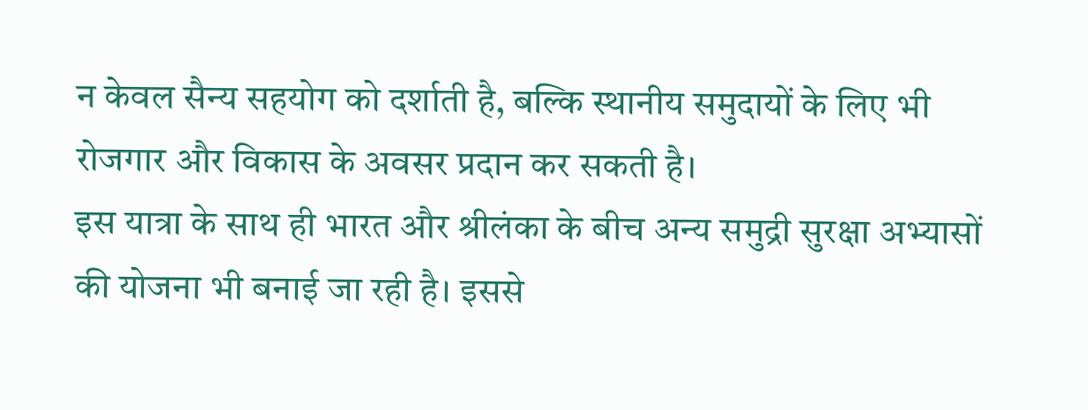न केवल सैन्य सहयोग को दर्शाती है, बल्कि स्थानीय समुदायों के लिए भी रोजगार और विकास के अवसर प्रदान कर सकती है।
इस यात्रा के साथ ही भारत और श्रीलंका के बीच अन्य समुद्री सुरक्षा अभ्यासों की योजना भी बनाई जा रही है। इससे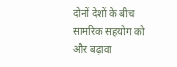दोनों देशों के बीच सामरिक सहयोग को और बढ़ावा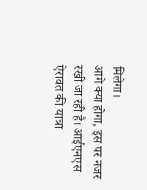मिलेगा।
आगे क्या होगा, इस पर नजर रखी जा रही है। आईएनएस ऐरावत की यात्रा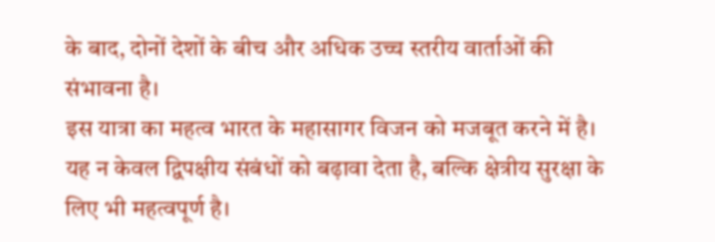के बाद, दोनों देशों के बीच और अधिक उच्च स्तरीय वार्ताओं की संभावना है।
इस यात्रा का महत्व भारत के महासागर विजन को मजबूत करने में है। यह न केवल द्विपक्षीय संबंधों को बढ़ावा देता है, बल्कि क्षेत्रीय सुरक्षा के लिए भी महत्वपूर्ण है।